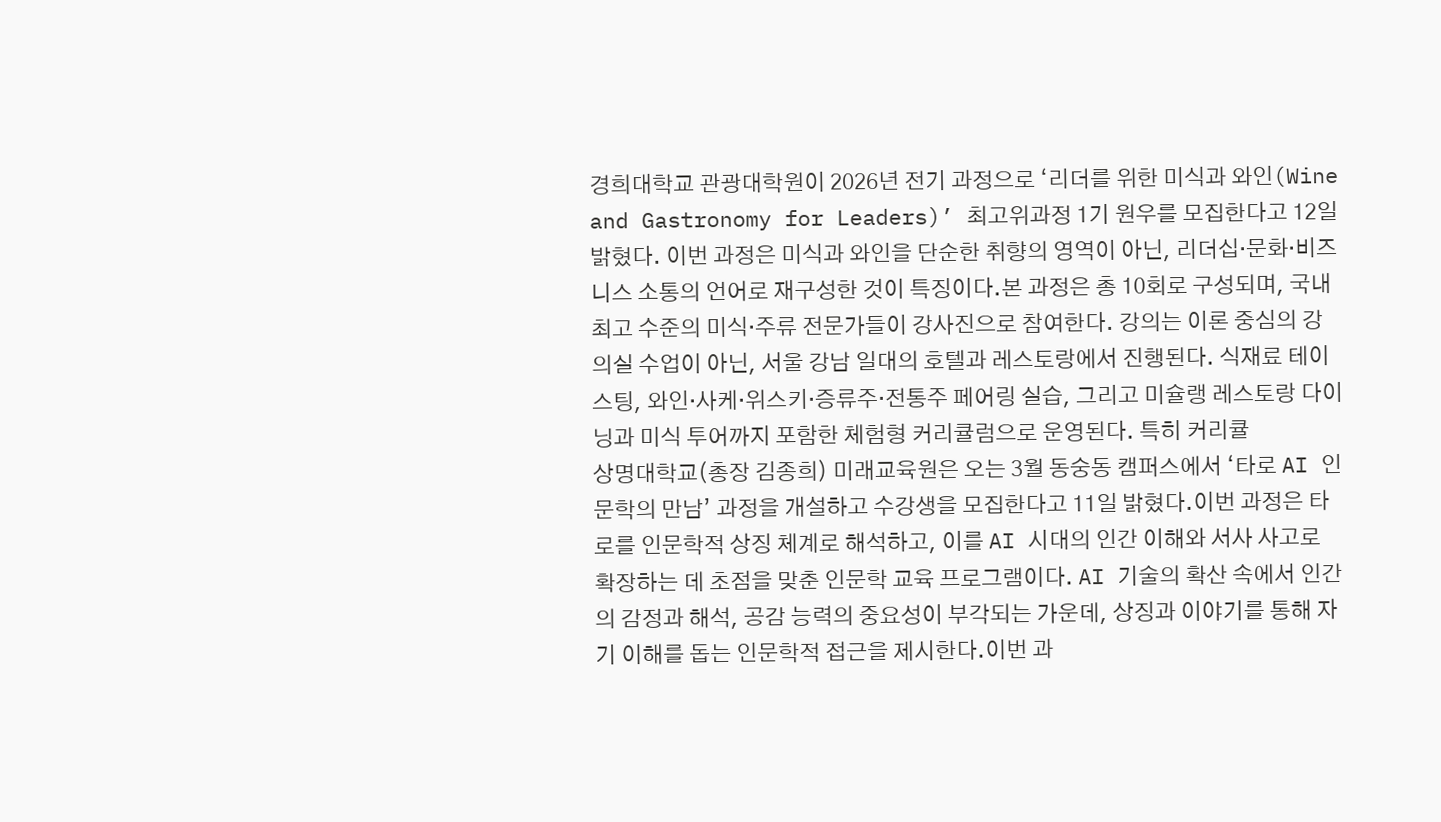경희대학교 관광대학원이 2026년 전기 과정으로 ‘리더를 위한 미식과 와인(Wine and Gastronomy for Leaders)’ 최고위과정 1기 원우를 모집한다고 12일 밝혔다. 이번 과정은 미식과 와인을 단순한 취향의 영역이 아닌, 리더십·문화·비즈니스 소통의 언어로 재구성한 것이 특징이다.본 과정은 총 10회로 구성되며, 국내 최고 수준의 미식·주류 전문가들이 강사진으로 참여한다. 강의는 이론 중심의 강의실 수업이 아닌, 서울 강남 일대의 호텔과 레스토랑에서 진행된다. 식재료 테이스팅, 와인·사케·위스키·증류주·전통주 페어링 실습, 그리고 미슐랭 레스토랑 다이닝과 미식 투어까지 포함한 체험형 커리큘럼으로 운영된다. 특히 커리큘
상명대학교(총장 김종희) 미래교육원은 오는 3월 동숭동 캠퍼스에서 ‘타로 AI 인문학의 만남’ 과정을 개설하고 수강생을 모집한다고 11일 밝혔다.이번 과정은 타로를 인문학적 상징 체계로 해석하고, 이를 AI 시대의 인간 이해와 서사 사고로 확장하는 데 초점을 맞춘 인문학 교육 프로그램이다. AI 기술의 확산 속에서 인간의 감정과 해석, 공감 능력의 중요성이 부각되는 가운데, 상징과 이야기를 통해 자기 이해를 돕는 인문학적 접근을 제시한다.이번 과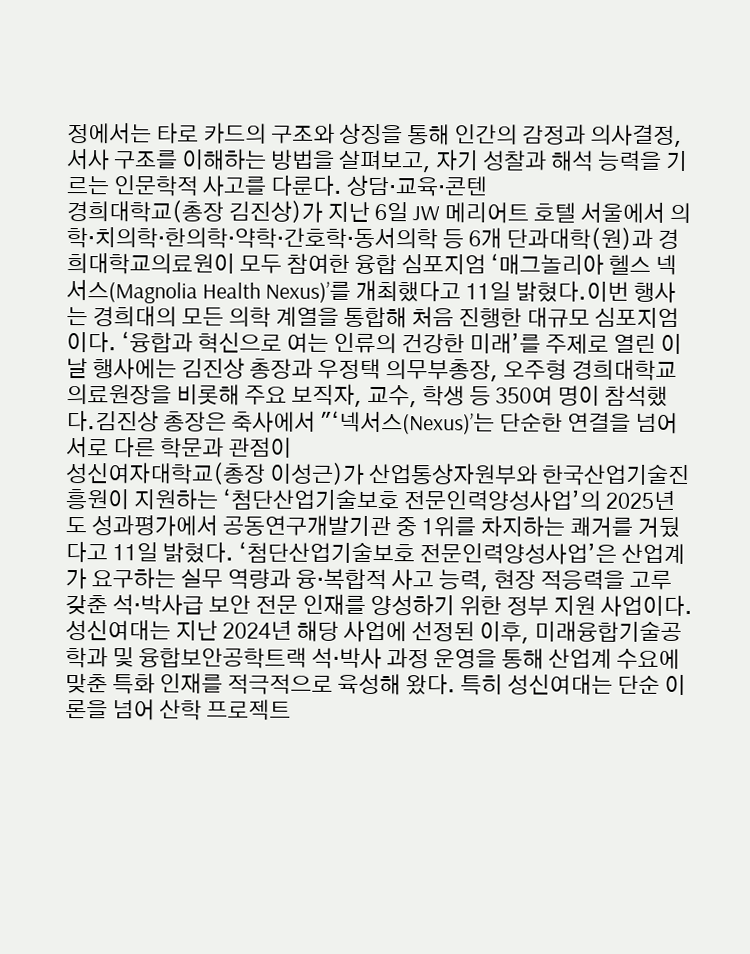정에서는 타로 카드의 구조와 상징을 통해 인간의 감정과 의사결정, 서사 구조를 이해하는 방법을 살펴보고, 자기 성찰과 해석 능력을 기르는 인문학적 사고를 다룬다. 상담·교육·콘텐
경희대학교(총장 김진상)가 지난 6일 JW 메리어트 호텔 서울에서 의학·치의학·한의학·약학·간호학·동서의학 등 6개 단과대학(원)과 경희대학교의료원이 모두 참여한 융합 심포지엄 ‘매그놀리아 헬스 넥서스(Magnolia Health Nexus)’를 개최했다고 11일 밝혔다.이번 행사는 경희대의 모든 의학 계열을 통합해 처음 진행한 대규모 심포지엄이다. ‘융합과 혁신으로 여는 인류의 건강한 미래’를 주제로 열린 이날 행사에는 김진상 총장과 우정택 의무부총장, 오주형 경희대학교의료원장을 비롯해 주요 보직자, 교수, 학생 등 350여 명이 참석했다.김진상 총장은 축사에서 "‘넥서스(Nexus)’는 단순한 연결을 넘어 서로 다른 학문과 관점이
성신여자대학교(총장 이성근)가 산업통상자원부와 한국산업기술진흥원이 지원하는 ‘첨단산업기술보호 전문인력양성사업’의 2025년도 성과평가에서 공동연구개발기관 중 1위를 차지하는 쾌거를 거뒀다고 11일 밝혔다. ‘첨단산업기술보호 전문인력양성사업’은 산업계가 요구하는 실무 역량과 융·복합적 사고 능력, 현장 적응력을 고루 갖춘 석·박사급 보안 전문 인재를 양성하기 위한 정부 지원 사업이다. 성신여대는 지난 2024년 해당 사업에 선정된 이후, 미래융합기술공학과 및 융합보안공학트랙 석·박사 과정 운영을 통해 산업계 수요에 맞춘 특화 인재를 적극적으로 육성해 왔다. 특히 성신여대는 단순 이론을 넘어 산학 프로젝트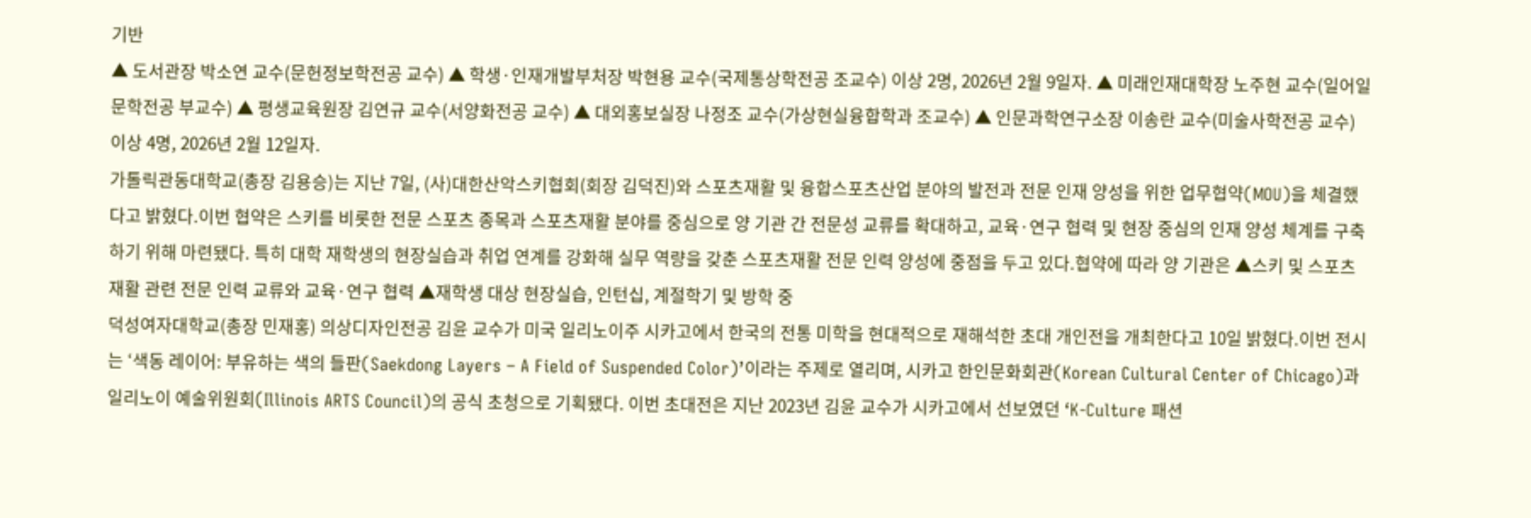기반
▲ 도서관장 박소연 교수(문헌정보학전공 교수) ▲ 학생·인재개발부처장 박현용 교수(국제통상학전공 조교수) 이상 2명, 2026년 2월 9일자. ▲ 미래인재대학장 노주현 교수(일어일문학전공 부교수) ▲ 평생교육원장 김연규 교수(서양화전공 교수) ▲ 대외홍보실장 나정조 교수(가상현실융합학과 조교수) ▲ 인문과학연구소장 이송란 교수(미술사학전공 교수) 이상 4명, 2026년 2월 12일자.
가톨릭관동대학교(총장 김용승)는 지난 7일, (사)대한산악스키협회(회장 김덕진)와 스포츠재활 및 융합스포츠산업 분야의 발전과 전문 인재 양성을 위한 업무협약(MOU)을 체결했다고 밝혔다.이번 협약은 스키를 비롯한 전문 스포츠 종목과 스포츠재활 분야를 중심으로 양 기관 간 전문성 교류를 확대하고, 교육·연구 협력 및 현장 중심의 인재 양성 체계를 구축하기 위해 마련됐다. 특히 대학 재학생의 현장실습과 취업 연계를 강화해 실무 역량을 갖춘 스포츠재활 전문 인력 양성에 중점을 두고 있다.협약에 따라 양 기관은 ▲스키 및 스포츠재활 관련 전문 인력 교류와 교육·연구 협력 ▲재학생 대상 현장실습, 인턴십, 계절학기 및 방학 중
덕성여자대학교(총장 민재홍) 의상디자인전공 김윤 교수가 미국 일리노이주 시카고에서 한국의 전통 미학을 현대적으로 재해석한 초대 개인전을 개최한다고 10일 밝혔다.이번 전시는 ‘색동 레이어: 부유하는 색의 들판(Saekdong Layers – A Field of Suspended Color)’이라는 주제로 열리며, 시카고 한인문화회관(Korean Cultural Center of Chicago)과 일리노이 예술위원회(Illinois ARTS Council)의 공식 초청으로 기획됐다. 이번 초대전은 지난 2023년 김윤 교수가 시카고에서 선보였던 ‘K-Culture 패션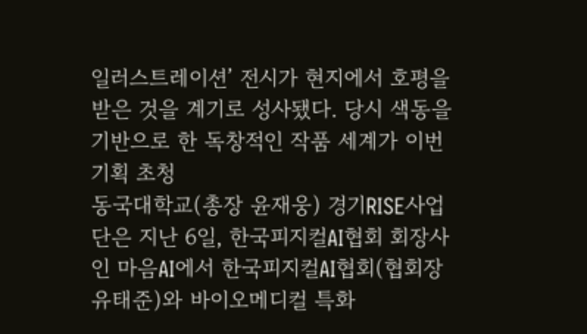일러스트레이션’ 전시가 현지에서 호평을 받은 것을 계기로 성사됐다. 당시 색동을 기반으로 한 독창적인 작품 세계가 이번 기획 초청
동국대학교(총장 윤재웅) 경기RISE사업단은 지난 6일, 한국피지컬AI협회 회장사인 마음AI에서 한국피지컬AI협회(협회장 유태준)와 바이오메디컬 특화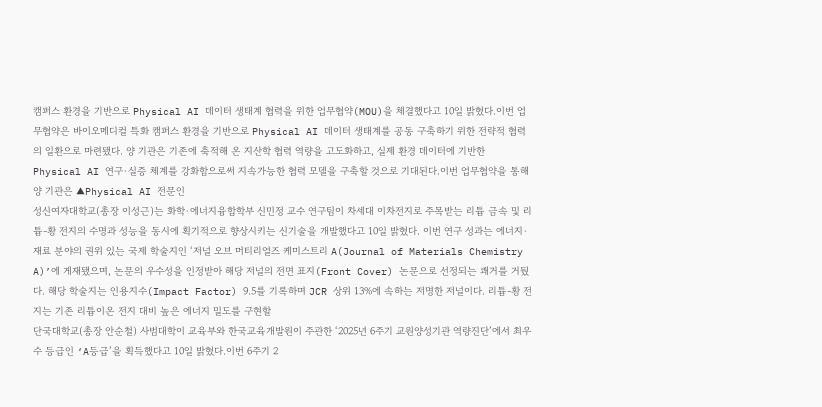캠퍼스 환경을 기반으로 Physical AI 데이터 생태계 협력을 위한 업무협약(MOU)을 체결했다고 10일 밝혔다.이번 업무협약은 바이오메디컬 특화 캠퍼스 환경을 기반으로 Physical AI 데이터 생태계를 공동 구축하기 위한 전략적 협력의 일환으로 마련됐다. 양 기관은 기존에 축적해 온 지산학 협력 역량을 고도화하고, 실제 환경 데이터에 기반한 Physical AI 연구·실증 체계를 강화함으로써 지속가능한 협력 모델을 구축할 것으로 기대된다.이번 업무협약을 통해 양 기관은 ▲Physical AI 전문인
성신여자대학교(총장 이성근)는 화학·에너지융합학부 신민정 교수 연구팀이 차세대 이차전지로 주목받는 리튬 금속 및 리튬-황 전지의 수명과 성능을 동시에 획기적으로 향상시키는 신기술을 개발했다고 10일 밝혔다. 이번 연구 성과는 에너지·재료 분야의 권위 있는 국제 학술지인 ‘저널 오브 머티리얼즈 케미스트리 A(Journal of Materials Chemistry A)’에 게재됐으며, 논문의 우수성을 인정받아 해당 저널의 전면 표지(Front Cover) 논문으로 선정되는 쾌거를 거뒀다. 해당 학술지는 인용지수(Impact Factor) 9.5를 기록하며 JCR 상위 13%에 속하는 저명한 저널이다. 리튬-황 전지는 기존 리튬이온 전지 대비 높은 에너지 밀도를 구현할
단국대학교(총장 안순철) 사범대학이 교육부와 한국교육개발원이 주관한 ‘2025년 6주기 교원양성기관 역량진단’에서 최우수 등급인 ‘A등급’을 획득했다고 10일 밝혔다.이번 6주기 2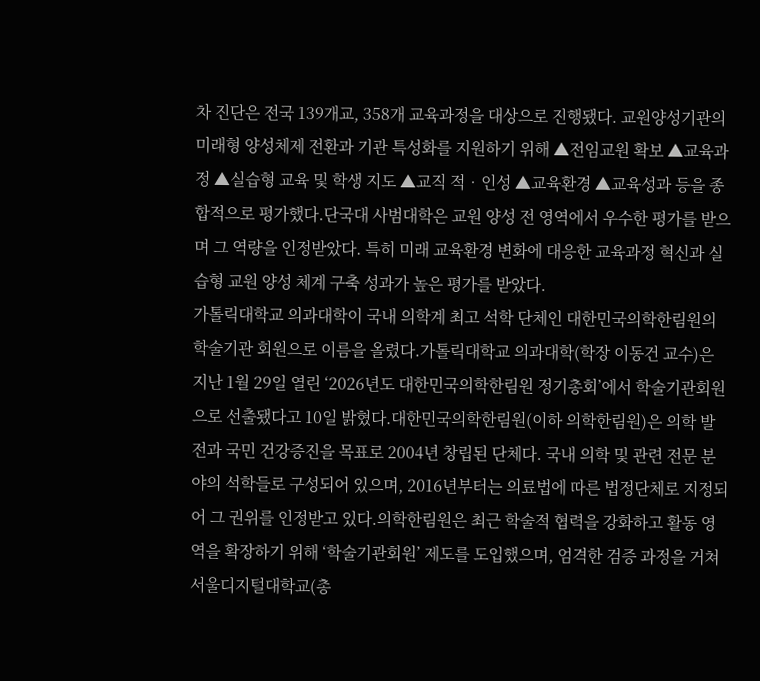차 진단은 전국 139개교, 358개 교육과정을 대상으로 진행됐다. 교원양성기관의 미래형 양성체제 전환과 기관 특성화를 지원하기 위해 ▲전임교원 확보 ▲교육과정 ▲실습형 교육 및 학생 지도 ▲교직 적‧인성 ▲교육환경 ▲교육성과 등을 종합적으로 평가했다.단국대 사범대학은 교원 양성 전 영역에서 우수한 평가를 받으며 그 역량을 인정받았다. 특히 미래 교육환경 변화에 대응한 교육과정 혁신과 실습형 교원 양성 체계 구축 성과가 높은 평가를 받았다.
가톨릭대학교 의과대학이 국내 의학계 최고 석학 단체인 대한민국의학한림원의 학술기관 회원으로 이름을 올렸다.가톨릭대학교 의과대학(학장 이동건 교수)은 지난 1월 29일 열린 ‘2026년도 대한민국의학한림원 정기총회’에서 학술기관회원으로 선출됐다고 10일 밝혔다.대한민국의학한림원(이하 의학한림원)은 의학 발전과 국민 건강증진을 목표로 2004년 창립된 단체다. 국내 의학 및 관련 전문 분야의 석학들로 구성되어 있으며, 2016년부터는 의료법에 따른 법정단체로 지정되어 그 권위를 인정받고 있다.의학한림원은 최근 학술적 협력을 강화하고 활동 영역을 확장하기 위해 ‘학술기관회원’ 제도를 도입했으며, 엄격한 검증 과정을 거쳐
서울디지털대학교(총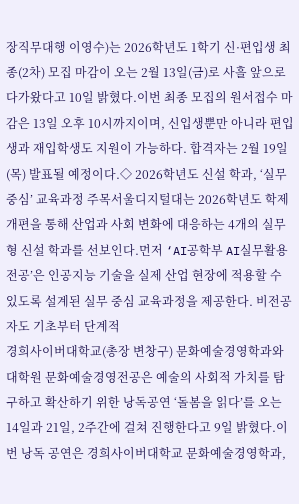장직무대행 이영수)는 2026학년도 1학기 신·편입생 최종(2차) 모집 마감이 오는 2월 13일(금)로 사흘 앞으로 다가왔다고 10일 밝혔다.이번 최종 모집의 원서접수 마감은 13일 오후 10시까지이며, 신입생뿐만 아니라 편입생과 재입학생도 지원이 가능하다. 합격자는 2월 19일(목) 발표될 예정이다.◇ 2026학년도 신설 학과, ‘실무 중심’ 교육과정 주목서울디지털대는 2026학년도 학제 개편을 통해 산업과 사회 변화에 대응하는 4개의 실무형 신설 학과를 선보인다.먼저 ‘AI공학부 AI실무활용전공’은 인공지능 기술을 실제 산업 현장에 적용할 수 있도록 설계된 실무 중심 교육과정을 제공한다. 비전공자도 기초부터 단계적
경희사이버대학교(총장 변창구) 문화예술경영학과와 대학원 문화예술경영전공은 예술의 사회적 가치를 탐구하고 확산하기 위한 낭독공연 ‘돌봄을 읽다’를 오는 14일과 21일, 2주간에 걸쳐 진행한다고 9일 밝혔다.이번 낭독 공연은 경희사이버대학교 문화예술경영학과,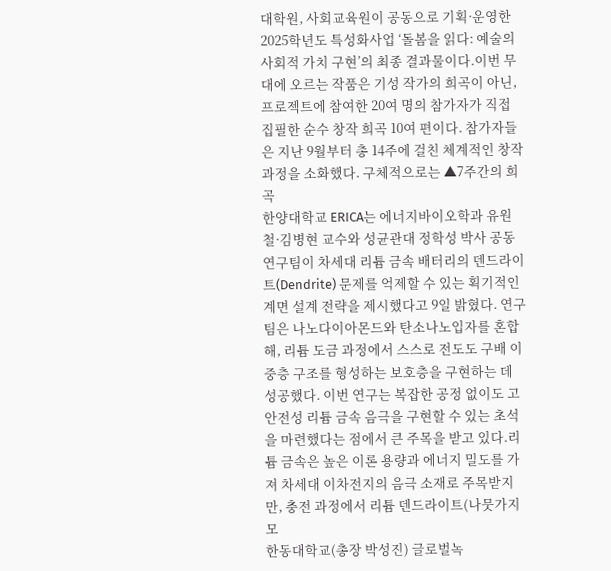대학원, 사회교육원이 공동으로 기획·운영한 2025학년도 특성화사업 ‘돌봄을 읽다: 예술의 사회적 가치 구현’의 최종 결과물이다.이번 무대에 오르는 작품은 기성 작가의 희곡이 아닌, 프로젝트에 참여한 20여 명의 참가자가 직접 집필한 순수 창작 희곡 10여 편이다. 참가자들은 지난 9월부터 총 14주에 걸친 체계적인 창작 과정을 소화했다. 구체적으로는 ▲7주간의 희곡
한양대학교 ERICA는 에너지바이오학과 유원철·김병현 교수와 성균관대 정학성 박사 공동 연구팀이 차세대 리튬 금속 배터리의 덴드라이트(Dendrite) 문제를 억제할 수 있는 획기적인 계면 설계 전략을 제시했다고 9일 밝혔다. 연구팀은 나노다이아몬드와 탄소나노입자를 혼합해, 리튬 도금 과정에서 스스로 전도도 구배 이중층 구조를 형성하는 보호층을 구현하는 데 성공했다. 이번 연구는 복잡한 공정 없이도 고안전성 리튬 금속 음극을 구현할 수 있는 초석을 마련했다는 점에서 큰 주목을 받고 있다.리튬 금속은 높은 이론 용량과 에너지 밀도를 가져 차세대 이차전지의 음극 소재로 주목받지만, 충전 과정에서 리튬 덴드라이트(나뭇가지 모
한동대학교(총장 박성진) 글로벌녹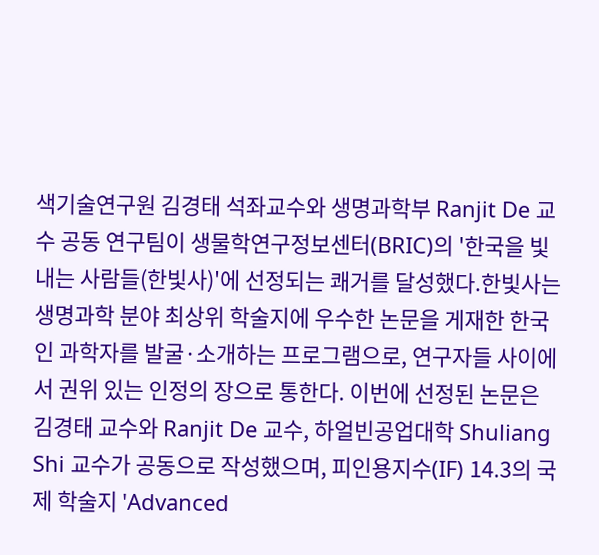색기술연구원 김경태 석좌교수와 생명과학부 Ranjit De 교수 공동 연구팀이 생물학연구정보센터(BRIC)의 '한국을 빛내는 사람들(한빛사)'에 선정되는 쾌거를 달성했다.한빛사는 생명과학 분야 최상위 학술지에 우수한 논문을 게재한 한국인 과학자를 발굴·소개하는 프로그램으로, 연구자들 사이에서 권위 있는 인정의 장으로 통한다. 이번에 선정된 논문은 김경태 교수와 Ranjit De 교수, 하얼빈공업대학 Shuliang Shi 교수가 공동으로 작성했으며, 피인용지수(IF) 14.3의 국제 학술지 'Advanced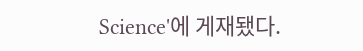Science'에 게재됐다.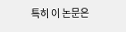특히 이 논문은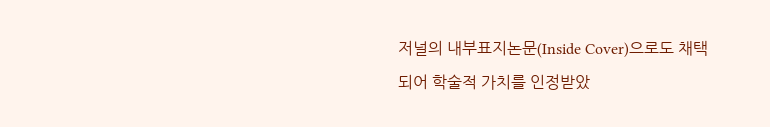저널의 내부표지논문(Inside Cover)으로도 채택되어 학술적 가치를 인정받았